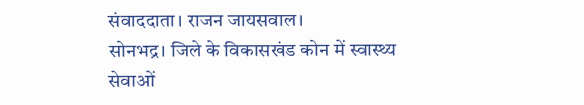संवाददाता। राजन जायसवाल।
सोनभद्र। जिले के विकासखंड कोन में स्वास्थ्य सेवाओं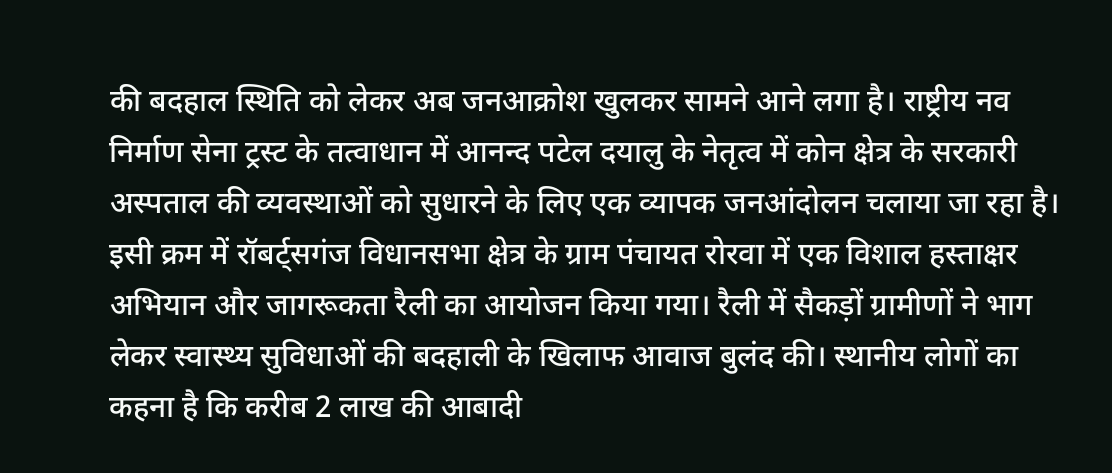की बदहाल स्थिति को लेकर अब जनआक्रोश खुलकर सामने आने लगा है। राष्ट्रीय नव निर्माण सेना ट्रस्ट के तत्वाधान में आनन्द पटेल दयालु के नेतृत्व में कोन क्षेत्र के सरकारी अस्पताल की व्यवस्थाओं को सुधारने के लिए एक व्यापक जनआंदोलन चलाया जा रहा है।
इसी क्रम में रॉबर्ट्सगंज विधानसभा क्षेत्र के ग्राम पंचायत रोरवा में एक विशाल हस्ताक्षर अभियान और जागरूकता रैली का आयोजन किया गया। रैली में सैकड़ों ग्रामीणों ने भाग लेकर स्वास्थ्य सुविधाओं की बदहाली के खिलाफ आवाज बुलंद की। स्थानीय लोगों का कहना है कि करीब 2 लाख की आबादी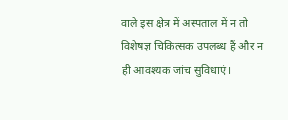वाले इस क्षेत्र में अस्पताल में न तो विशेषज्ञ चिकित्सक उपलब्ध हैं और न ही आवश्यक जांच सुविधाएं।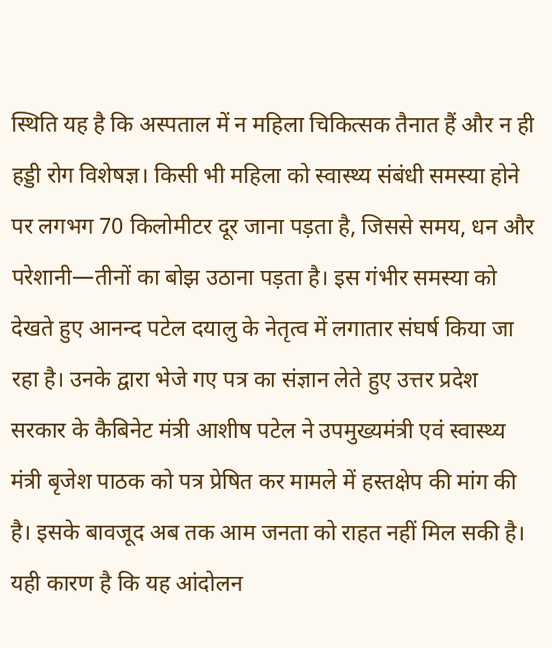स्थिति यह है कि अस्पताल में न महिला चिकित्सक तैनात हैं और न ही हड्डी रोग विशेषज्ञ। किसी भी महिला को स्वास्थ्य संबंधी समस्या होने पर लगभग 70 किलोमीटर दूर जाना पड़ता है, जिससे समय, धन और परेशानी—तीनों का बोझ उठाना पड़ता है। इस गंभीर समस्या को देखते हुए आनन्द पटेल दयालु के नेतृत्व में लगातार संघर्ष किया जा रहा है। उनके द्वारा भेजे गए पत्र का संज्ञान लेते हुए उत्तर प्रदेश सरकार के कैबिनेट मंत्री आशीष पटेल ने उपमुख्यमंत्री एवं स्वास्थ्य मंत्री बृजेश पाठक को पत्र प्रेषित कर मामले में हस्तक्षेप की मांग की है। इसके बावजूद अब तक आम जनता को राहत नहीं मिल सकी है। यही कारण है कि यह आंदोलन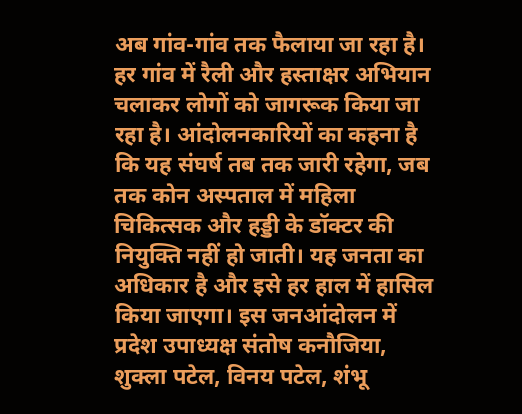अब गांव-गांव तक फैलाया जा रहा है। हर गांव में रैली और हस्ताक्षर अभियान चलाकर लोगों को जागरूक किया जा रहा है। आंदोलनकारियों का कहना है कि यह संघर्ष तब तक जारी रहेगा, जब तक कोन अस्पताल में महिला चिकित्सक और हड्डी के डॉक्टर की नियुक्ति नहीं हो जाती। यह जनता का अधिकार है और इसे हर हाल में हासिल किया जाएगा। इस जनआंदोलन में प्रदेश उपाध्यक्ष संतोष कनौजिया, शुक्ला पटेल, विनय पटेल, शंभू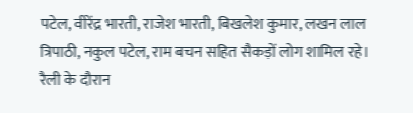पटेल, वीरेंद्र भारती, राजेश भारती, बिखलेश कुमार, लखन लाल त्रिपाठी, नकुल पटेल, राम बचन सहित सैकड़ों लोग शामिल रहे।
रैली के दौरान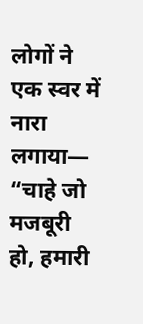लोगों ने एक स्वर में नारा लगाया—
“चाहे जो मजबूरी हो, हमारी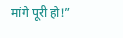मांगे पूरी हो!”